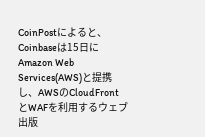CoinPostによると、Coinbaseは15日にAmazon Web Services(AWS)と提携し、AWSのCloudFrontとWAFを利用するウェブ出版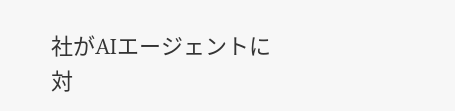社がAIエージェントに対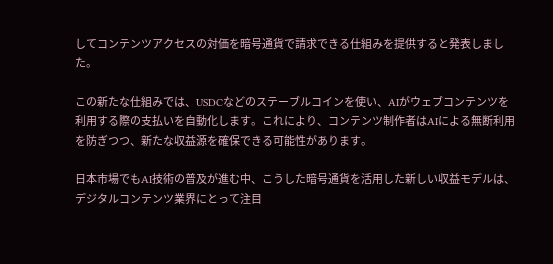してコンテンツアクセスの対価を暗号通貨で請求できる仕組みを提供すると発表しました。

この新たな仕組みでは、USDCなどのステーブルコインを使い、AIがウェブコンテンツを利用する際の支払いを自動化します。これにより、コンテンツ制作者はAIによる無断利用を防ぎつつ、新たな収益源を確保できる可能性があります。

日本市場でもAI技術の普及が進む中、こうした暗号通貨を活用した新しい収益モデルは、デジタルコンテンツ業界にとって注目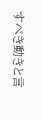すべき動きと言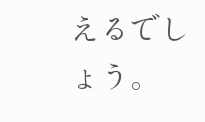えるでしょう。